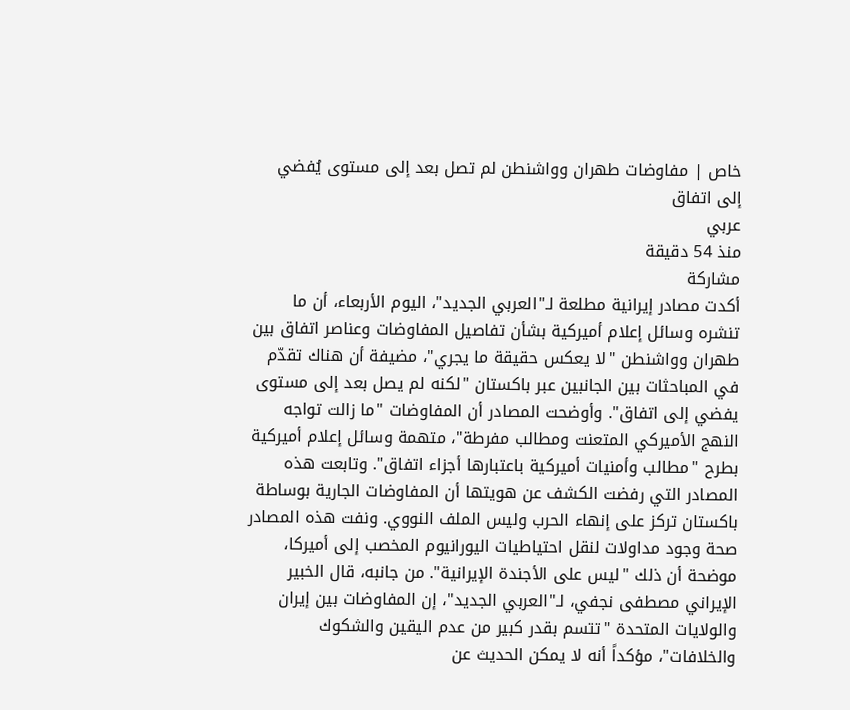خاص | مفاوضات طهران وواشنطن لم تصل بعد إلى مستوى يُفضي إلى اتفاق
عربي
منذ 54 دقيقة
مشاركة
أكدت مصادر إيرانية مطلعة لـ"العربي الجديد"، اليوم الأربعاء، أن ما تنشره وسائل إعلام أميركية بشأن تفاصيل المفاوضات وعناصر اتفاق بين طهران وواشنطن "لا يعكس حقيقة ما يجري"، مضيفة أن هناك تقدّم في المباحثات بين الجانبين عبر باكستان "لكنه لم يصل بعد إلى مستوى يفضي إلى اتفاق". وأوضحت المصادر أن المفاوضات "ما زالت تواجه النهج الأميركي المتعنت ومطالب مفرطة"، متهمة وسائل إعلام أميركية بطرح "مطالب وأمنيات أميركية باعتبارها أجزاء اتفاق". وتابعت هذه المصادر التي رفضت الكشف عن هويتها أن المفاوضات الجارية بوساطة باكستان تركز على إنهاء الحرب وليس الملف النووي. ونفت هذه المصادر صحة وجود مداولات لنقل احتياطيات اليورانيوم المخصب إلى أميركا، موضحة أن ذلك "ليس على الأجندة الإيرانية". من جانبه، قال الخبير الإيراني مصطفى نجفي، لـ"العربي الجديد"، إن المفاوضات بين إيران والولايات المتحدة "تتسم بقدر كبير من عدم اليقين والشكوك والخلافات"، مؤكداً أنه لا يمكن الحديث عن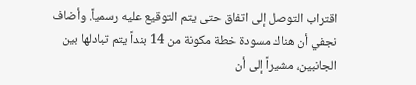اقتراب التوصل إلى اتفاق حتى يتم التوقيع عليه رسمياً. وأضاف نجفي أن هناك مسودة خطة مكونة من 14 بنداً يتم تبادلها بين الجانبين، مشيراً إلى أن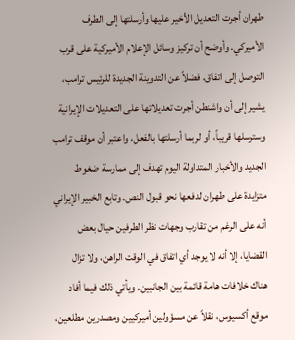طهران أجرت التعديل الأخير عليها وأرسلتها إلى الطرف الأميركي. وأوضح أن تركيز وسائل الإعلام الأميركية على قرب التوصل إلى اتفاق، فضلاً عن التدوينة الجديدة للرئيس ترامب، يشير إلى أن واشنطن أجرت تعديلاتها على التعديلات الإيرانية وسترسلها قريباً، أو لربما أرسلتها بالفعل، واعتبر أن موقف ترامب الجديد والأخبار المتداولة اليوم تهدف إلى ممارسة ضغوط متزايدة على طهران لدفعها نحو قبول النص. وتابع الخبير الإيراني أنه على الرغم من تقارب وجهات نظر الطرفين حيال بعض القضايا، إلا أنه لا يوجد أي اتفاق في الوقت الراهن، ولا تزال هناك خلافات هامة قائمة بين الجانبين. ويأتي ذلك فيما أفاد موقع أكسيوس، نقلاً عن مسؤولين أميركيين ومصدرين مطلعين،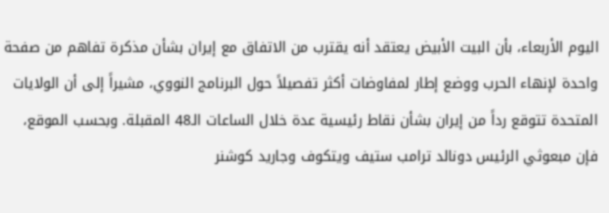اليوم الأربعاء، بأن البيت الأبيض يعتقد أنه يقترب من الاتفاق مع إيران بشأن مذكرة تفاهم من صفحة واحدة لإنهاء الحرب ووضع إطار لمفاوضات أكثر تفصيلاً حول البرنامج النووي، مشيراً إلى أن الولايات المتحدة تتوقع رداً من إيران بشأن نقاط رئيسية عدة خلال الساعات الـ48 المقبلة. وبحسب الموقع، فإن مبعوثي الرئيس دونالد ترامب ستيف ويتكوف وجاريد كوشنر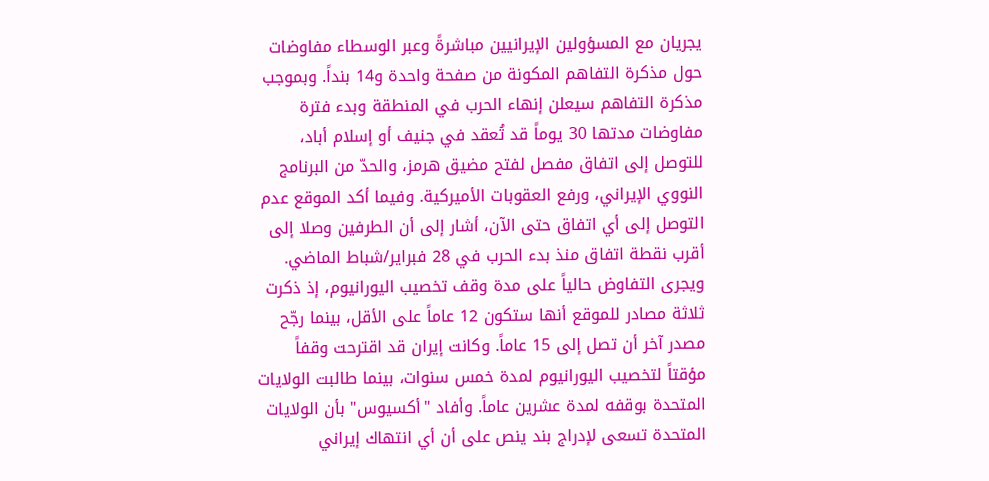يجريان مع المسؤولين الإيرانيين مباشرةً وعبر الوسطاء مفاوضات حول مذكرة التفاهم المكونة من صفحة واحدة و14 بنداً. وبموجب مذكرة التفاهم سيعلن إنهاء الحرب في المنطقة وبدء فترة مفاوضات مدتها 30 يوماً قد تُعقد في جنيف أو إسلام أباد، للتوصل إلى اتفاق مفصل لفتح مضيق هرمز، والحدّ من البرنامج النووي الإيراني، ورفع العقوبات الأميركية. وفيما أكد الموقع عدم التوصل إلى أي اتفاق حتى الآن، أشار إلى أن الطرفين وصلا إلى أقرب نقطة اتفاق منذ بدء الحرب في 28 فبراير/شباط الماضي. ويجرى التفاوض حالياً على مدة وقف تخصيب اليورانيوم، إذ ذكرت ثلاثة مصادر للموقع أنها ستكون 12 عاماً على الأقل، بينما رجّح مصدر آخر أن تصل إلى 15 عاماً. وكانت إيران قد اقترحت وقفاً مؤقتاً لتخصيب اليورانيوم لمدة خمس سنوات، بينما طالبت الولايات المتحدة بوقفه لمدة عشرين عاماً. وأفاد "أكسيوس" بأن الولايات المتحدة تسعى لإدراج بند ينص على أن أي انتهاك إيراني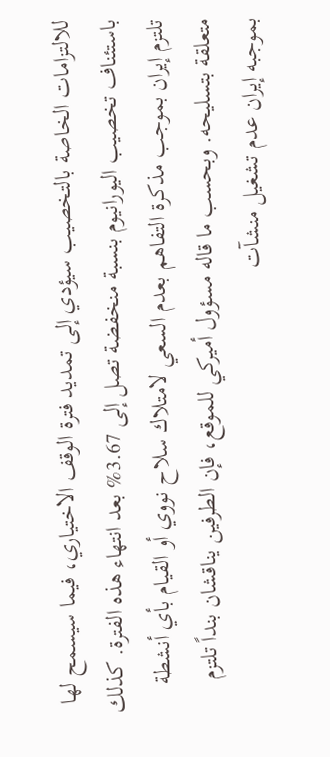للالتزامات الخاصة بالتخصيب سيؤدي إلى تمديد فترة الوقف الاختياري، فيما سيسمح لها باستئناف تخصيب اليورانيوم بنسبة منخفضة تصل إلى 3.67% بعد انتهاء هذه الفترة. كذلك تلتزم إيران بموجب مذكرة التفاهم بعدم السعي لامتلاك سلاح نووي أو القيام بأي أنشطة متعلقة بتسليحه. وبحسب ما قاله مسؤول أميركي للموقع، فإن الطرفين يناقشان بنداً تلتزم بموجبه إيران عدم تشغيل منشآت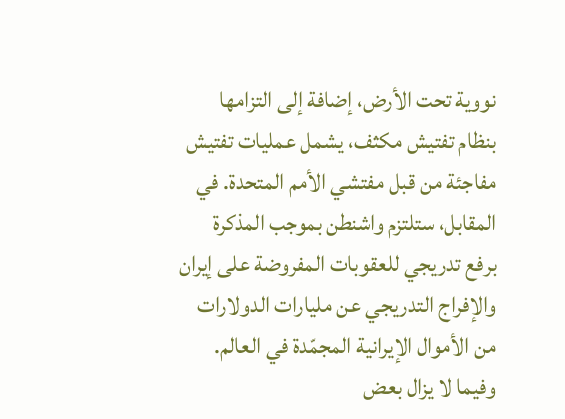نووية تحت الأرض، إضافة إلى التزامها بنظام تفتيش مكثف، يشمل عمليات تفتيش مفاجئة من قبل مفتشي الأمم المتحدة. في المقابل، ستلتزم واشنطن بموجب المذكرة برفع تدريجي للعقوبات المفروضة على إيران والإفراج التدريجي عن مليارات الدولارات من الأموال الإيرانية المجمّدة في العالم. وفيما لا يزال بعض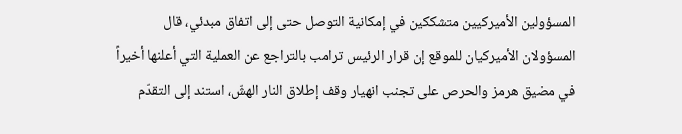المسؤولين الأميركيين متشككين في إمكانية التوصل حتى إلى اتفاق مبدئي، قال المسؤولان الأميركيان للموقع إن قرار الرئيس ترامب بالتراجع عن العملية التي أعلنها أخيراً في مضيق هرمز والحرص على تجنب انهيار وقف إطلاق النار الهشّ، استند إلى التقدّم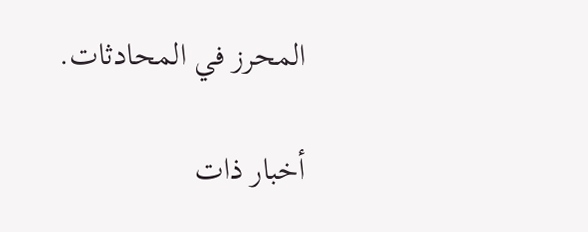المحرز في المحادثات.

أخبار ذات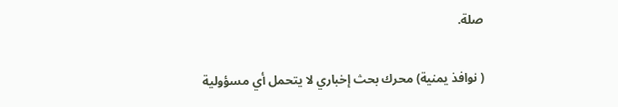صلة.

( نوافذ يمنية) محرك بحث إخباري لا يتحمل أي مسؤولية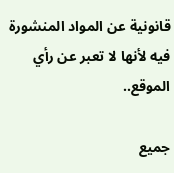قانونية عن المواد المنشورة فيه لأنها لا تعبر عن رأي الموقع..

جميع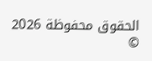الحقوق محفوظة 2026 ©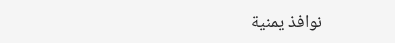نوافذ يمنية